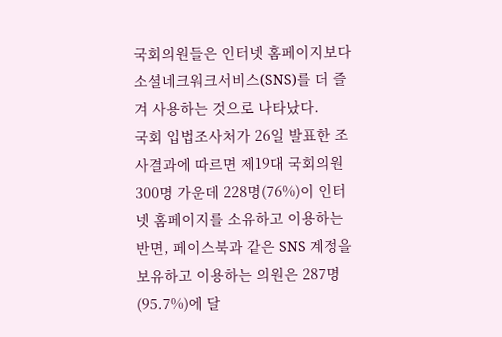국회의원들은 인터넷 홈페이지보다 소셜네크워크서비스(SNS)를 더 즐겨 사용하는 것으로 나타났다.
국회 입법조사처가 26일 발표한 조사결과에 따르면 제19대 국회의원 300명 가운데 228명(76%)이 인터넷 홈페이지를 소유하고 이용하는 반면, 페이스북과 같은 SNS 계정을 보유하고 이용하는 의원은 287명(95.7%)에 달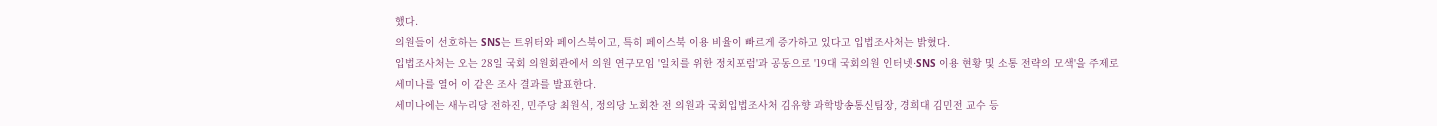했다.
의원들이 선호하는 SNS는 트위터와 페이스북이고, 특히 페이스북 이용 비율이 빠르게 증가하고 있다고 입법조사처는 밝혔다.
입법조사처는 오는 28일 국회 의원회관에서 의원 연구모임 '일치를 위한 정치포럼'과 공동으로 '19대 국회의원 인터넷·SNS 이용 현황 및 소통 전략의 모색'을 주제로 세미나를 열어 이 같은 조사 결과를 발표한다.
세미나에는 새누리당 전하진, 민주당 최원식, 정의당 노회찬 전 의원과 국회입법조사처 김유향 과학방송통신팀장, 경희대 김민전 교수 등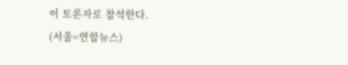이 토론자로 참석한다.
(서울=연합뉴스)